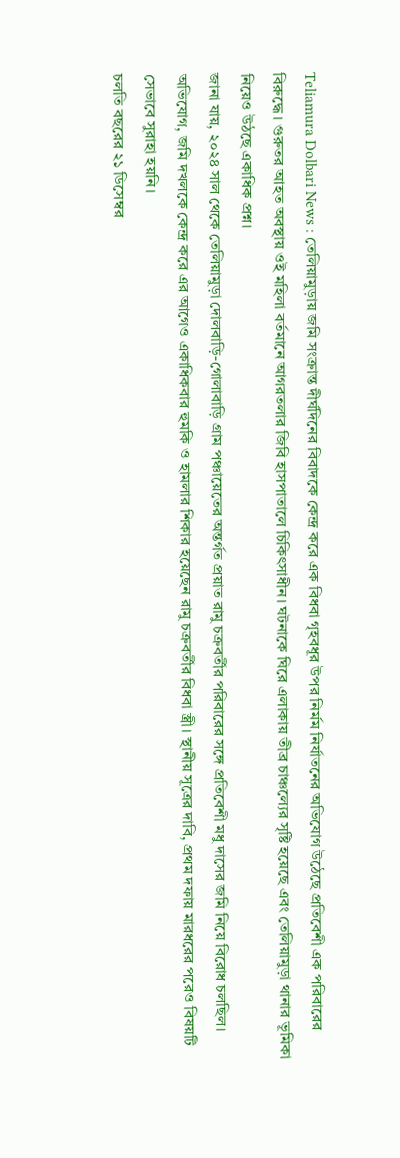Teliamura Dolbari News : তেলিয়ামুড়ায় জমি সংক্রান্ত দীর্ঘদিনের বিবাদকে কেন্দ্র করে এক বিধবা গৃহবধূর উপর নির্মম নির্যাতনের অভিযোগ উঠেছে প্রতিবেশী এক পরিবারের বিরুদ্ধে। গুরুতর আহত অবস্থায় ওই মহিলা বর্তমানে আগরতলার জিবি হাসপাতালে চিকিৎসাধীন। ঘটনাকে ঘিরে এলাকায় তীব্র চাঞ্চল্যের সৃষ্টি হয়েছে এবং তেলিয়ামুড়া থানার ভূমিকা নিয়েও উঠছে একাধিক প্রশ্ন।
জানা যায়, ২০২৪ সাল থেকে তেলিয়ামুড়া দোলবাড়ি-গোলাবাড়ি গ্রাম পঞ্চায়েতের অন্তর্গত প্রয়াত রামু চক্রবর্তীর পরিবারের সঙ্গে প্রতিবেশী মধু দাসের জমি নিয়ে বিরোধ চলছিল। অভিযোগ, জমি দখলকে কেন্দ্র করে এর আগেও একাধিকবার হুমকি ও হামলার শিকার হয়েছেন রামু চক্রবর্তীর বিধবা স্ত্রী। স্থানীয় সূত্রের দাবি, প্রথম দফায় মারধরের পরেও বিষয়টি সেভাবে সুরাহা হয়নি।
চলতি বছরের ২১ ডিসেম্বর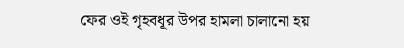ফের ওই গৃহবধূর উপর হামলা চালানো হয়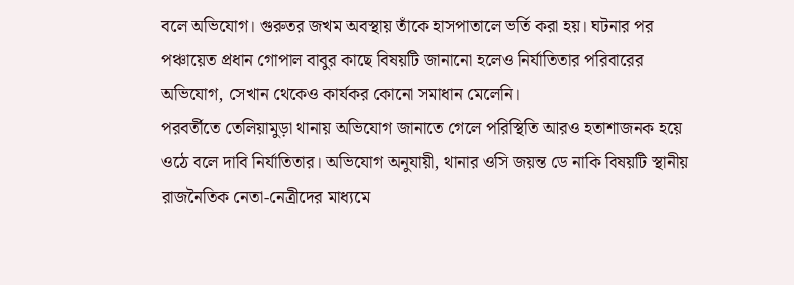বলে অভিযোগ। গুরুতর জখম অবস্থায় তাঁকে হাসপাতালে ভর্তি করা হয়। ঘটনার পর পঞ্চায়েত প্রধান গোপাল বাবুর কাছে বিষয়টি জানানো হলেও নির্যাতিতার পরিবারের অভিযোগ, সেখান থেকেও কার্যকর কোনো সমাধান মেলেনি।
পরবর্তীতে তেলিয়ামুড়া থানায় অভিযোগ জানাতে গেলে পরিস্থিতি আরও হতাশাজনক হয়ে ওঠে বলে দাবি নির্যাতিতার। অভিযোগ অনুযায়ী, থানার ওসি জয়ন্ত ডে নাকি বিষয়টি স্থানীয় রাজনৈতিক নেতা-নেত্রীদের মাধ্যমে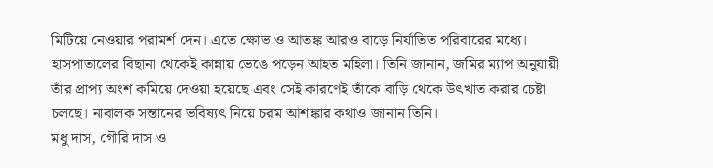মিটিয়ে নেওয়ার পরামর্শ দেন। এতে ক্ষোভ ও আতঙ্ক আরও বাড়ে নির্যাতিত পরিবারের মধ্যে।
হাসপাতালের বিছানা থেকেই কান্নায় ভেঙে পড়েন আহত মহিলা। তিনি জানান, জমির ম্যাপ অনুযায়ী তাঁর প্রাপ্য অংশ কমিয়ে দেওয়া হয়েছে এবং সেই কারণেই তাঁকে বাড়ি থেকে উৎখাত করার চেষ্টা চলছে। নাবালক সন্তানের ভবিষ্যৎ নিয়ে চরম আশঙ্কার কথাও জানান তিনি।
মধু দাস, গৌরি দাস ও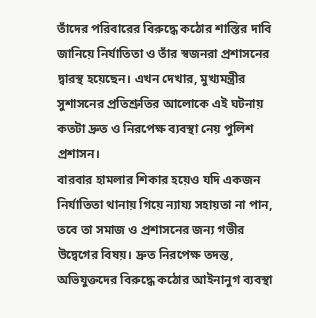তাঁদের পরিবারের বিরুদ্ধে কঠোর শাস্তির দাবি জানিয়ে নির্যাতিতা ও তাঁর স্বজনরা প্রশাসনের দ্বারস্থ হয়েছেন। এখন দেখার, মুখ্যমন্ত্রীর সুশাসনের প্রতিশ্রুতির আলোকে এই ঘটনায় কতটা দ্রুত ও নিরপেক্ষ ব্যবস্থা নেয় পুলিশ প্রশাসন।
বারবার হামলার শিকার হয়েও যদি একজন নির্যাতিতা থানায় গিয়ে ন্যায্য সহায়তা না পান, তবে তা সমাজ ও প্রশাসনের জন্য গভীর উদ্বেগের বিষয়। দ্রুত নিরপেক্ষ তদন্ত, অভিযুক্তদের বিরুদ্ধে কঠোর আইনানুগ ব্যবস্থা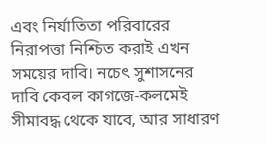এবং নির্যাতিতা পরিবারের নিরাপত্তা নিশ্চিত করাই এখন সময়ের দাবি। নচেৎ সুশাসনের দাবি কেবল কাগজে-কলমেই সীমাবদ্ধ থেকে যাবে, আর সাধারণ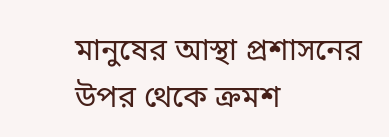মানুষের আস্থা প্রশাসনের উপর থেকে ক্রমশ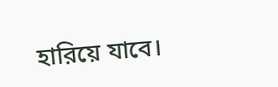হারিয়ে যাবে।